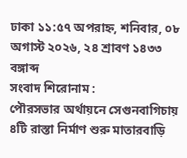ঢাকা ১১:৫৭ অপরাহ্ন, শনিবার, ০৮ অগাস্ট ২০২৬, ২৪ শ্রাবণ ১৪৩৩ বঙ্গাব্দ
সংবাদ শিরোনাম :
পৌরসভার অর্থায়নে সেগুনবাগিচায় ৪টি রাস্তা নির্মাণ শুরু মাতারবাড়ি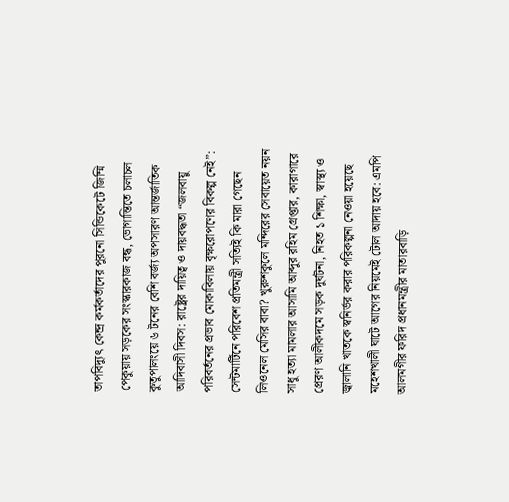তাপবিদ্যুৎ কেন্দ্র কর্মকর্তাদের পুরনো সিন্ডিকেটে জিম্মি পেকুয়ায় সড়কের সংস্কারকাজ বন্ধ, ভোগান্তিতে চলাচল কুতুপালংয়ে ৬ টনের বেশি বর্জ্য অপসারণ আন্তর্জাতিক আদিবাসী দিবস: রাষ্ট্রের দায়িত্ব ও দায়বদ্ধতা “জলবায়ু পরিবর্তনের প্রভাব মোকাবিলায় বৃক্ষরোপণের বিকল্প নেই”: সেন্টমার্টিনে পরিবেশ প্রতিমন্ত্রী সত্যিই কি মারা গেছেন লিওনেল মেসির বাবা? খুরুশকুলে মন্দিরের সেবায়েত নয়ন সাধু হত্যা মামলার আসামি আব্দুর রহিম গ্রেপ্তার, কারাগারে প্রেরণ আলীকদমে সড়ক দুর্ঘটনা, নিহত ১ শিক্ষা, স্বাস্থ্য ও জ্বালানি খাতকে স্বনির্ভর করার পরিকল্পনা নেওয়া হয়েছে মহেশখালী ঘাটে আগের নিয়মেই টোল আদায় হবে: এমপি আলমগীর ফরিদ প্রধানমন্ত্রীর মাতারবাড়ি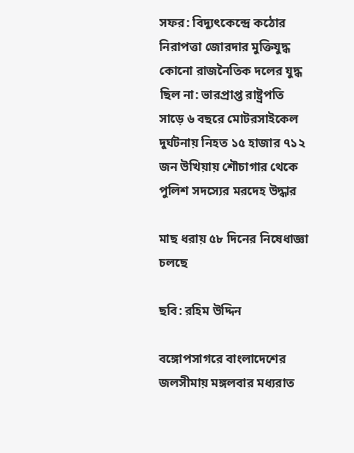সফর: বিদ্যুৎকেন্দ্রে কঠোর নিরাপত্তা জোরদার মুক্তিযুদ্ধ কোনো রাজনৈতিক দলের যুদ্ধ ছিল না: ভারপ্রাপ্ত রাষ্ট্রপতি সাড়ে ৬ বছরে মোটরসাইকেল দুর্ঘটনায় নিহত ১৫ হাজার ৭১২ জন উখিয়ায় শৌচাগার থেকে পুলিশ সদস্যের মরদেহ উদ্ধার

মাছ ধরায় ৫৮ দিনের নিষেধাজ্ঞা চলছে

ছবি: রহিম উদ্দিন

বঙ্গোপসাগরে বাংলাদেশের জলসীমায় মঙ্গলবার মধ্যরাত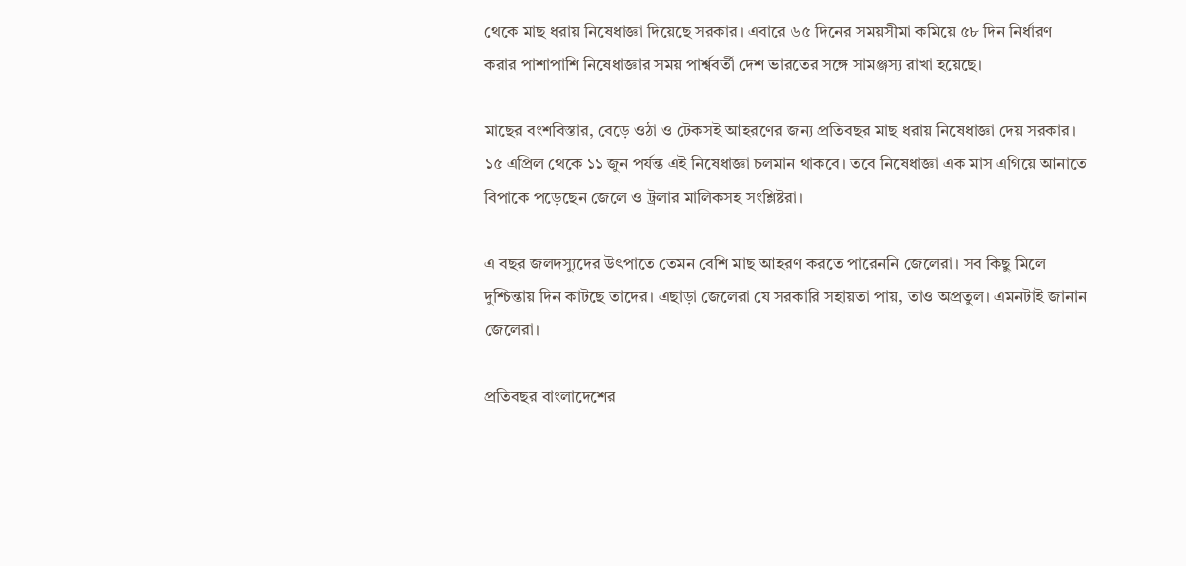থেকে মাছ ধরায় নিষেধাজ্ঞা দিয়েছে সরকার। এবারে ৬৫ দিনের সময়সীমা কমিয়ে ৫৮ দিন নির্ধারণ করার পাশাপাশি নিষেধাজ্ঞার সময় পার্শ্ববর্তী দেশ ভারতের সঙ্গে সামঞ্জস্য রাখা হয়েছে।

মাছের বংশবিস্তার, বেড়ে ওঠা ও টেকসই আহরণের জন্য প্রতিবছর মাছ ধরায় নিষেধাজ্ঞা দেয় সরকার। ১৫ এপ্রিল থেকে ১১ জুন পর্যন্ত এই নিষেধাজ্ঞা চলমান থাকবে। তবে নিষেধাজ্ঞা এক মাস এগিয়ে আনাতে বিপাকে পড়েছেন জেলে ও ট্রলার মালিকসহ সংশ্লিষ্টরা।

এ বছর জলদস্যুদের উৎপাতে তেমন বেশি মাছ আহরণ করতে পারেননি জেলেরা। সব কিছু মিলে দুশ্চিন্তায় দিন কাটছে তাদের। এছাড়া জেলেরা যে সরকারি সহায়তা পায়, তাও অপ্রতুল। এমনটাই জানান জেলেরা।

প্রতিবছর বাংলাদেশের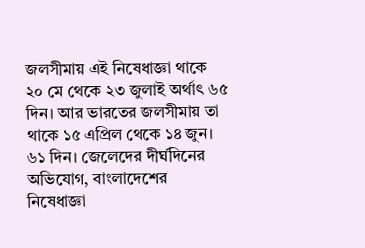জলসীমায় এই নিষেধাজ্ঞা থাকে ২০ মে থেকে ২৩ জুলাই অর্থাৎ ৬৫ দিন। আর ভারতের জলসীমায় তা থাকে ১৫ এপ্রিল থেকে ১৪ জুন। ৬১ দিন। জেলেদের দীর্ঘদিনের অভিযোগ, বাংলাদেশের নিষেধাজ্ঞা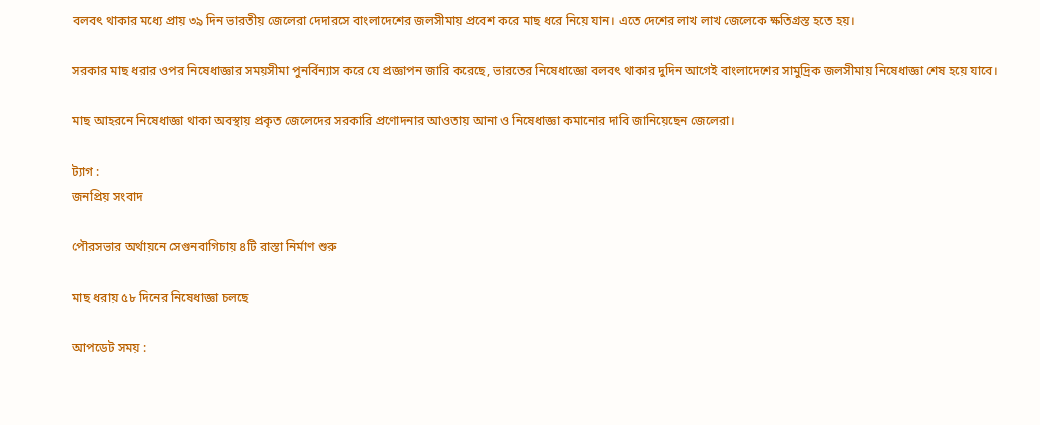বলবৎ থাকার মধ্যে প্রায় ৩৯ দিন ভারতীয় জেলেরা দেদারসে বাংলাদেশের জলসীমায় প্রবেশ করে মাছ ধরে নিয়ে যান। এতে দেশের লাখ লাখ জেলেকে ক্ষতিগ্রস্ত হতে হয়।

সরকার মাছ ধরার ওপর নিষেধাজ্ঞার সময়সীমা পুনর্বিন্যাস করে যে প্রজ্ঞাপন জারি করেছে, ভারতের নিষেধাজ্ঞো বলবৎ থাকার দুদিন আগেই বাংলাদেশের সামুদ্রিক জলসীমায় নিষেধাজ্ঞা শেষ হয়ে যাবে।

মাছ আহরনে নিষেধাজ্ঞা থাকা অবস্থায় প্রকৃত জেলেদের সরকারি প্রণোদনার আওতায় আনা ও নিষেধাজ্ঞা কমানোর দাবি জানিয়েছেন জেলেরা।

ট্যাগ :
জনপ্রিয় সংবাদ

পৌরসভার অর্থায়নে সেগুনবাগিচায় ৪টি রাস্তা নির্মাণ শুরু

মাছ ধরায় ৫৮ দিনের নিষেধাজ্ঞা চলছে

আপডেট সময় :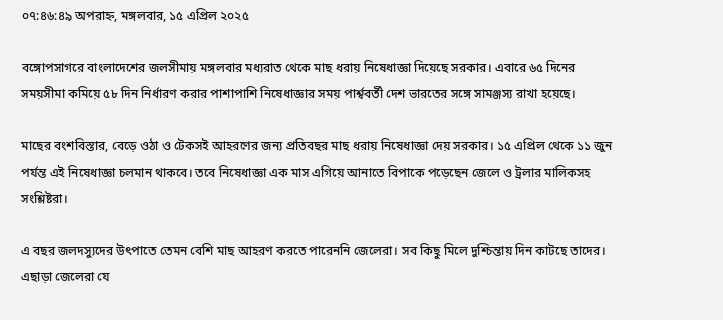০৭:৪৬:৪৯ অপরাহ্ন, মঙ্গলবার, ১৫ এপ্রিল ২০২৫

বঙ্গোপসাগরে বাংলাদেশের জলসীমায় মঙ্গলবার মধ্যরাত থেকে মাছ ধরায় নিষেধাজ্ঞা দিয়েছে সরকার। এবারে ৬৫ দিনের সময়সীমা কমিয়ে ৫৮ দিন নির্ধারণ করার পাশাপাশি নিষেধাজ্ঞার সময় পার্শ্ববর্তী দেশ ভারতের সঙ্গে সামঞ্জস্য রাখা হয়েছে।

মাছের বংশবিস্তার, বেড়ে ওঠা ও টেকসই আহরণের জন্য প্রতিবছর মাছ ধরায় নিষেধাজ্ঞা দেয় সরকার। ১৫ এপ্রিল থেকে ১১ জুন পর্যন্ত এই নিষেধাজ্ঞা চলমান থাকবে। তবে নিষেধাজ্ঞা এক মাস এগিয়ে আনাতে বিপাকে পড়েছেন জেলে ও ট্রলার মালিকসহ সংশ্লিষ্টরা।

এ বছর জলদস্যুদের উৎপাতে তেমন বেশি মাছ আহরণ করতে পারেননি জেলেরা। সব কিছু মিলে দুশ্চিন্তায় দিন কাটছে তাদের। এছাড়া জেলেরা যে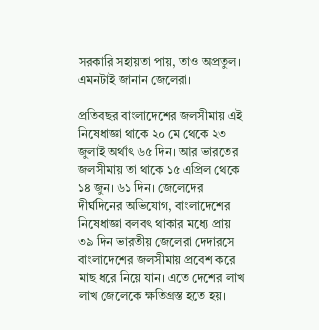সরকারি সহায়তা পায়, তাও অপ্রতুল। এমনটাই জানান জেলেরা।

প্রতিবছর বাংলাদেশের জলসীমায় এই নিষেধাজ্ঞা থাকে ২০ মে থেকে ২৩ জুলাই অর্থাৎ ৬৫ দিন। আর ভারতের জলসীমায় তা থাকে ১৫ এপ্রিল থেকে ১৪ জুন। ৬১ দিন। জেলেদের দীর্ঘদিনের অভিযোগ, বাংলাদেশের নিষেধাজ্ঞা বলবৎ থাকার মধ্যে প্রায় ৩৯ দিন ভারতীয় জেলেরা দেদারসে বাংলাদেশের জলসীমায় প্রবেশ করে মাছ ধরে নিয়ে যান। এতে দেশের লাখ লাখ জেলেকে ক্ষতিগ্রস্ত হতে হয়।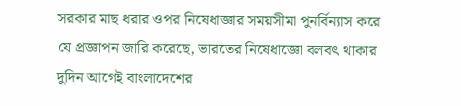সরকার মাছ ধরার ওপর নিষেধাজ্ঞার সময়সীমা পুনর্বিন্যাস করে যে প্রজ্ঞাপন জারি করেছে, ভারতের নিষেধাজ্ঞো বলবৎ থাকার দুদিন আগেই বাংলাদেশের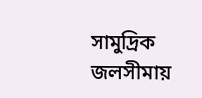সামুদ্রিক জলসীমায়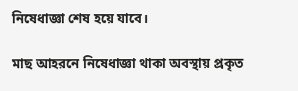নিষেধাজ্ঞা শেষ হয়ে যাবে।

মাছ আহরনে নিষেধাজ্ঞা থাকা অবস্থায় প্রকৃত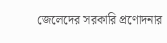জেলেদের সরকারি প্রণোদনার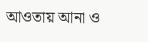আওতায় আনা ও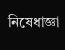নিষেধাজ্ঞা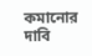কমানোর দাবি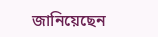জানিয়েছেন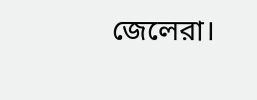জেলেরা।